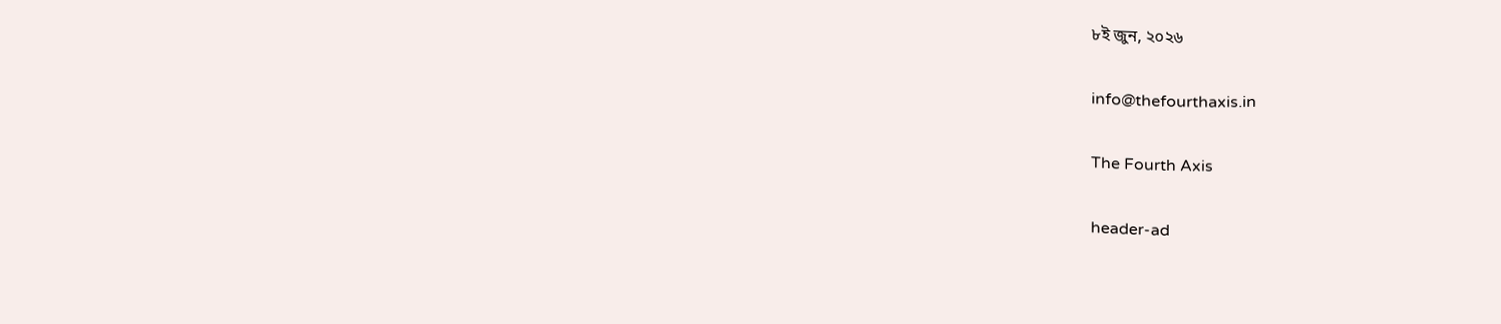৮ই জুন, ২০২৬

info@thefourthaxis.in

The Fourth Axis

header-ad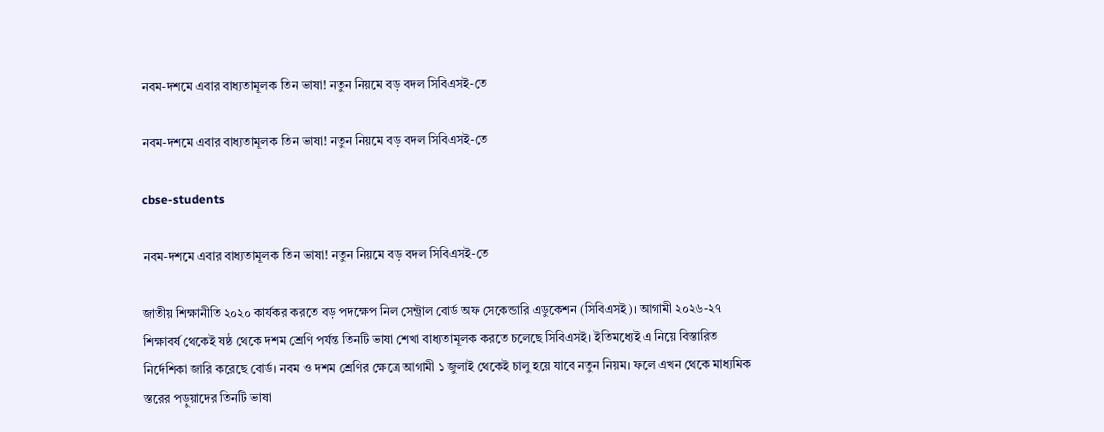নবম-দশমে এবার বাধ্যতামূলক তিন ভাষা! নতুন নিয়মে বড় বদল সিবিএসই-তে

নবম-দশমে এবার বাধ্যতামূলক তিন ভাষা! নতুন নিয়মে বড় বদল সিবিএসই-তে

cbse-students

নবম-দশমে এবার বাধ্যতামূলক তিন ভাষা! নতুন নিয়মে বড় বদল সিবিএসই-তে

জাতীয় শিক্ষানীতি ২০২০ কার্যকর করতে বড় পদক্ষেপ নিল সেন্ট্রাল বোর্ড অফ সেকেন্ডারি এডুকেশন (সিবিএসই)। আগামী ২০২৬-২৭ শিক্ষাবর্ষ থেকেই ষষ্ঠ থেকে দশম শ্রেণি পর্যন্ত তিনটি ভাষা শেখা বাধ্যতামূলক করতে চলেছে সিবিএসই। ইতিমধ্যেই এ নিয়ে বিস্তারিত নির্দেশিকা জারি করেছে বোর্ড। নবম ও দশম শ্রেণির ক্ষেত্রে আগামী ১ জুলাই থেকেই চালু হয়ে যাবে নতুন নিয়ম। ফলে এখন থেকে মাধ্যমিক স্তরের পড়ুয়াদের তিনটি ভাষা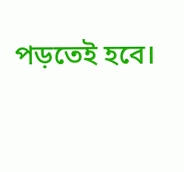পড়তেই হবে।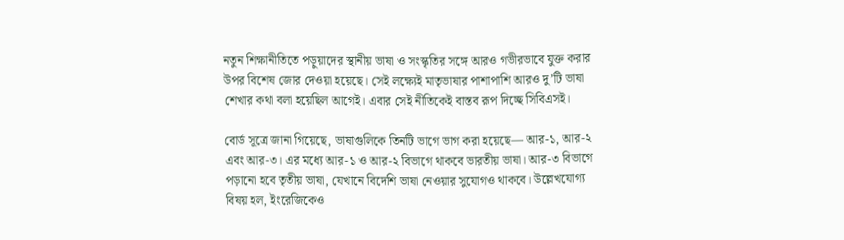নতুন শিক্ষানীতিতে পড়ুয়াদের স্থানীয় ভাষা ও সংস্কৃতির সঙ্গে আরও গভীরভাবে যুক্ত করার উপর বিশেষ জোর দেওয়া হয়েছে। সেই লক্ষ্যেই মাতৃভাষার পাশাপাশি আরও দু’টি ভাষা শেখার কথা বলা হয়েছিল আগেই। এবার সেই নীতিকেই বাস্তব রূপ দিচ্ছে সিবিএসই।

বোর্ড সূত্রে জানা গিয়েছে, ভাষাগুলিকে তিনটি ভাগে ভাগ করা হয়েছে— আর-১, আর-২ এবং আর-৩। এর মধ্যে আর-১ ও আর-২ বিভাগে থাকবে ভারতীয় ভাষা। আর-৩ বিভাগে পড়ানো হবে তৃতীয় ভাষা, যেখানে বিদেশি ভাষা নেওয়ার সুযোগও থাকবে। উল্লেখযোগ্য বিষয় হল, ইংরেজিকেও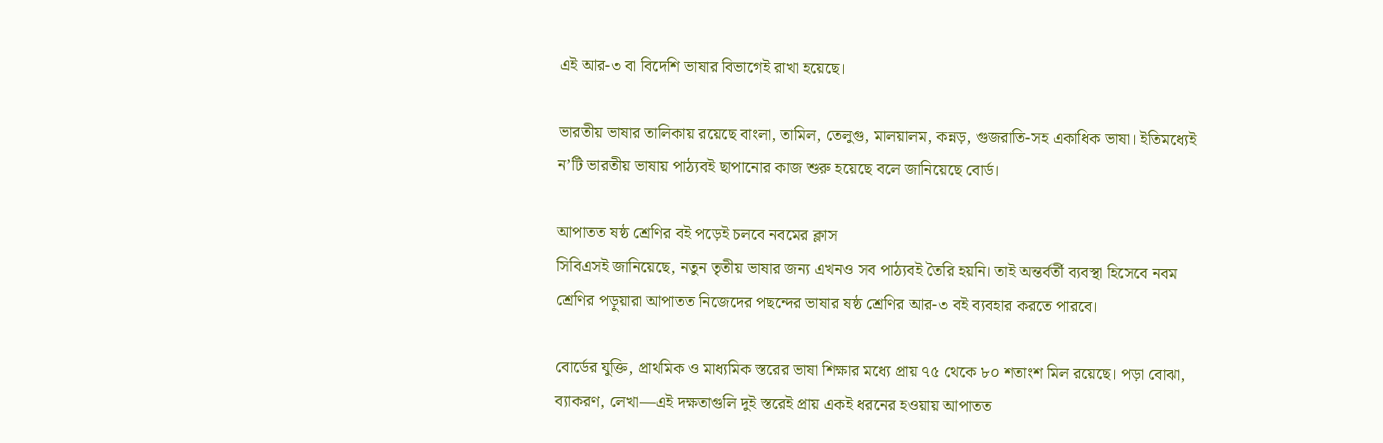এই আর-৩ বা বিদেশি ভাষার বিভাগেই রাখা হয়েছে।

ভারতীয় ভাষার তালিকায় রয়েছে বাংলা, তামিল, তেলুগু, মালয়ালম, কন্নড়, গুজরাতি-সহ একাধিক ভাষা। ইতিমধ্যেই ন’টি ভারতীয় ভাষায় পাঠ্যবই ছাপানোর কাজ শুরু হয়েছে বলে জানিয়েছে বোর্ড।

আপাতত ষষ্ঠ শ্রেণির বই পড়েই চলবে নবমের ক্লাস
সিবিএসই জানিয়েছে, নতুন তৃতীয় ভাষার জন্য এখনও সব পাঠ্যবই তৈরি হয়নি। তাই অন্তর্বর্তী ব্যবস্থা হিসেবে নবম শ্রেণির পড়ুয়ারা আপাতত নিজেদের পছন্দের ভাষার ষষ্ঠ শ্রেণির আর-৩ বই ব্যবহার করতে পারবে।

বোর্ডের যুক্তি, প্রাথমিক ও মাধ্যমিক স্তরের ভাষা শিক্ষার মধ্যে প্রায় ৭৫ থেকে ৮০ শতাংশ মিল রয়েছে। পড়া বোঝা, ব্যাকরণ, লেখা—এই দক্ষতাগুলি দুই স্তরেই প্রায় একই ধরনের হওয়ায় আপাতত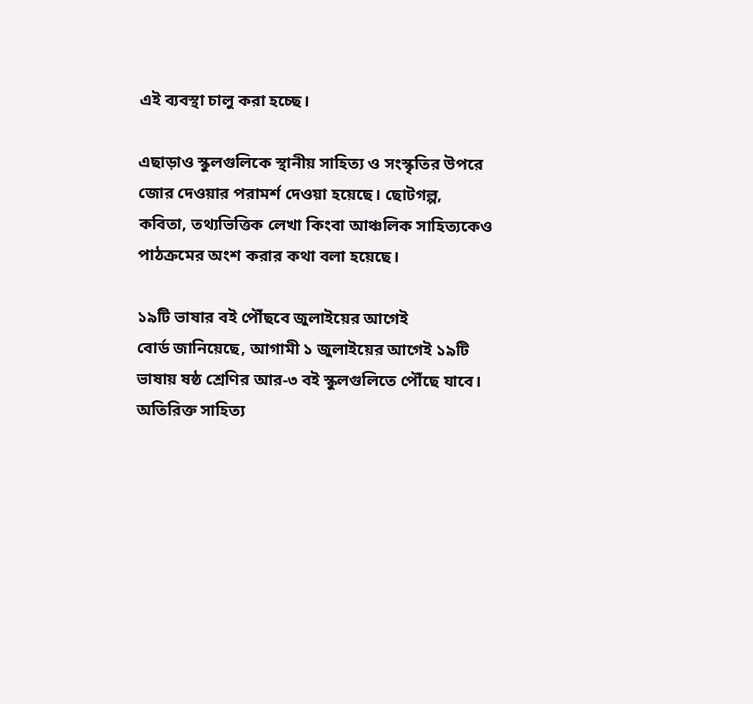এই ব্যবস্থা চালু করা হচ্ছে।

এছাড়াও স্কুলগুলিকে স্থানীয় সাহিত্য ও সংস্কৃতির উপরে জোর দেওয়ার পরামর্শ দেওয়া হয়েছে। ছোটগল্প, কবিতা, তথ্যভিত্তিক লেখা কিংবা আঞ্চলিক সাহিত্যকেও পাঠক্রমের অংশ করার কথা বলা হয়েছে।

১৯টি ভাষার বই পৌঁছবে জুলাইয়ের আগেই
বোর্ড জানিয়েছে, আগামী ১ জুলাইয়ের আগেই ১৯টি ভাষায় ষষ্ঠ শ্রেণির আর-৩ বই স্কুলগুলিতে পৌঁছে যাবে। অতিরিক্ত সাহিত্য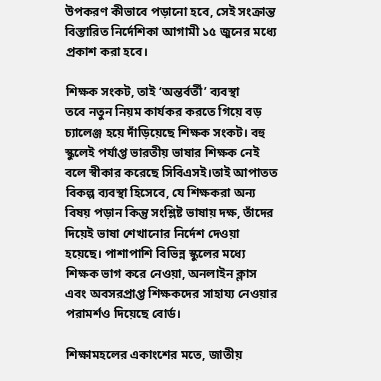উপকরণ কীভাবে পড়ানো হবে, সেই সংক্রান্ত বিস্তারিত নির্দেশিকা আগামী ১৫ জুনের মধ্যে প্রকাশ করা হবে।

শিক্ষক সংকট, তাই ‘অন্তর্বর্তী’ ব্যবস্থা
তবে নতুন নিয়ম কার্যকর করতে গিয়ে বড় চ্যালেঞ্জ হয়ে দাঁড়িয়েছে শিক্ষক সংকট। বহু স্কুলেই পর্যাপ্ত ভারতীয় ভাষার শিক্ষক নেই বলে স্বীকার করেছে সিবিএসই।তাই আপাতত বিকল্প ব্যবস্থা হিসেবে, যে শিক্ষকরা অন্য বিষয় পড়ান কিন্তু সংশ্লিষ্ট ভাষায় দক্ষ, তাঁদের দিয়েই ভাষা শেখানোর নির্দেশ দেওয়া হয়েছে। পাশাপাশি বিভিন্ন স্কুলের মধ্যে শিক্ষক ভাগ করে নেওয়া, অনলাইন ক্লাস এবং অবসরপ্রাপ্ত শিক্ষকদের সাহায্য নেওয়ার পরামর্শও দিয়েছে বোর্ড।

শিক্ষামহলের একাংশের মতে, জাতীয়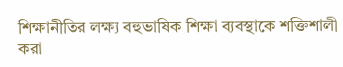শিক্ষানীতির লক্ষ্য বহুভাষিক শিক্ষা ব্যবস্থাকে শক্তিশালী করা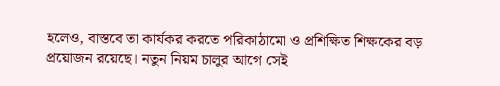হলেও, বাস্তবে তা কার্যকর করতে পরিকাঠামো ও প্রশিক্ষিত শিক্ষকের বড় প্রয়োজন রয়েছে। নতুন নিয়ম চালুর আগে সেই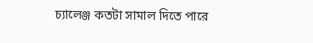চ্যালেঞ্জ কতটা সামাল দিতে পারে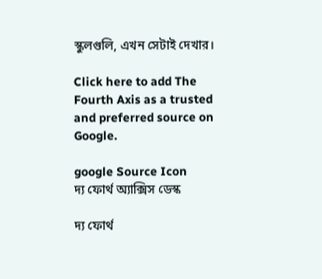স্কুলগুলি, এখন সেটাই দেখার।

Click here to add The Fourth Axis as a trusted and preferred source on Google.

google Source Icon
দ্য ফোর্থ অ্যাক্সিস ডেস্ক

দ্য ফোর্থ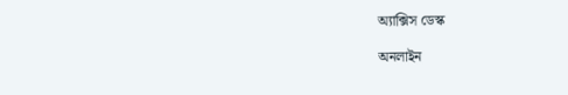অ্যাক্সিস ডেস্ক

অনলাইন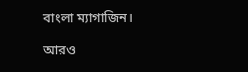বাংলা ম্যাগাজিন।

আরও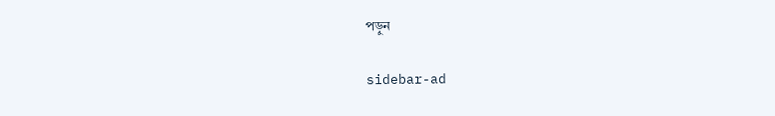পড়ুন

sidebar-ad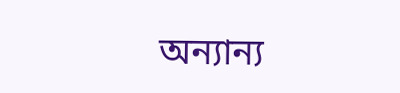অন্যান্য